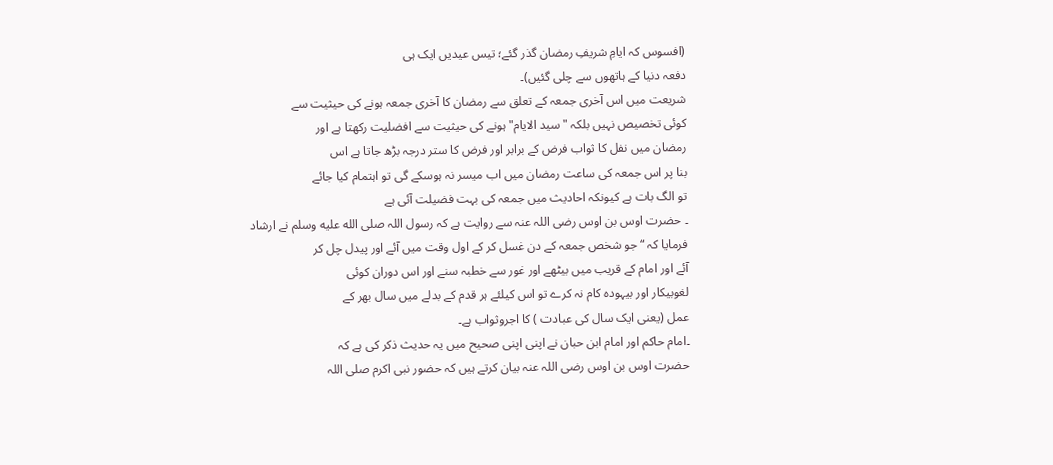(افسوس کہ ایامِ شریفِ رمضان گذر گئے؛ تیس عیدیں ایک ہی
دفعہ دنیا کے ہاتھوں سے چلی گئیں)۔
شریعت میں اس آخری جمعہ کے تعلق سے رمضان کا آخری جمعہ ہونے کی حیثیت سے
کوئی تخصیص نہیں بلکہ "سید الایام"ہونے کی حیثیت سے افضلیت رکھتا ہے اور
رمضان میں نفل کا ثواب فرض کے برابر اور فرض کا ستر درجہ بڑھ جاتا ہے اس
بنا پر اس جمعہ کی ساعت رمضان میں اب میسر نہ ہوسکے گی تو اہتمام کیا جائے
تو الگ بات ہے کیونکہ احادیث میں جمعہ کی بہت فضیلت آئی ہے
۔ حضرت اوس بن اوس رضی اللہ عنہ سے روایت ہے کہ رسول اللہ صلى الله عليه وسلم نے ارشاد
فرمایا کہ “ جو شخص جمعہ کے دن غسل کر کے اول وقت میں آئے اور پیدل چل کر
آئے اور امام کے قریب میں بیٹھے اور غور سے خطبہ سنے اور اس دوران کوئی
لغوبیکار اور بیہودہ کام نہ کرے تو اس کیلئے ہر قدم کے بدلے میں سال بھر کے
عمل (یعنی ایک سال کی عبادت ) کا اجروثواب ہے۔
۔امام حاکم اور امام ابن حبان نے اپنی اپنی صحیح میں یہ حدیث ذکر کی ہے کہ
حضرت اوس بن اوس رضی اللہ عنہ بیان کرتے ہیں کہ حضور نبی اکرم صلی اللہ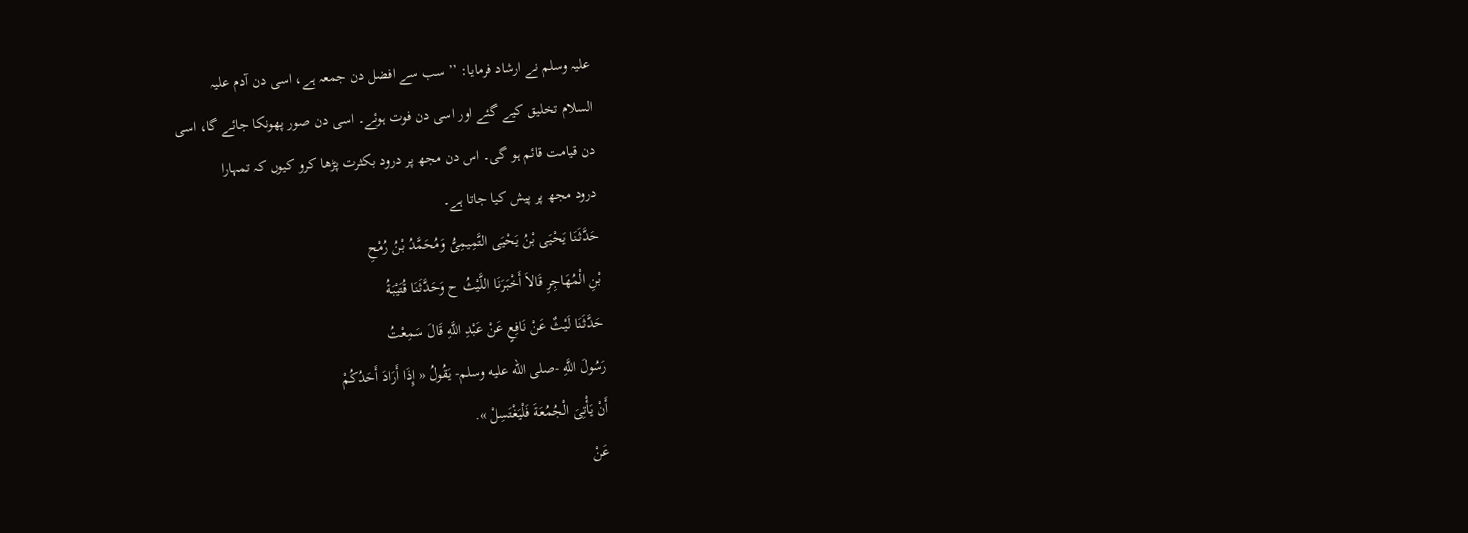علیہ وسلم نے ارشاد فرمایا: ’’ سب سے افضل دن جمعہ ہے، اسی دن آدم علیہ
السلام تخلیق کیے گئے اور اسی دن فوت ہوئے۔ اسی دن صور پھونکا جائے گا، اسی
دن قیامت قائم ہو گی۔ اس دن مجھ پر درود بکثرت پڑھا کرو کیوں کہ تمہارا
درود مجھ پر پیش کیا جاتا ہے۔
حَدَّثَنَا يَحْيَى بْنُ يَحْيَى التَّمِيمِىُّ وَمُحَمَّدُ بْنُ رُمْحِ
بْنِ الْمُهَاجِرِ قَالاَ أَخْبَرَنَا اللَّيْثُ ح وَحَدَّثَنَا قُتَيْبَةُ
حَدَّثَنَا لَيْثٌ عَنْ نَافِعٍ عَنْ عَبْدِ اللَّهِ قَالَ سَمِعْتُ
رَسُولَ اللَّهِ -صلى الله عليه وسلم- يَقُولُ « إِذَا أَرَادَ أَحَدُكُمْ
أَنْ يَأْتِىَ الْجُمُعَةَ فَلْيَغْتَسِلْ ».
عَنْ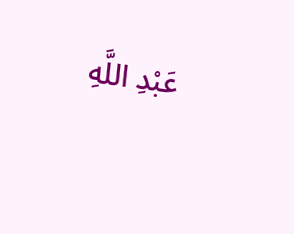عَبْدِ اللَّهِ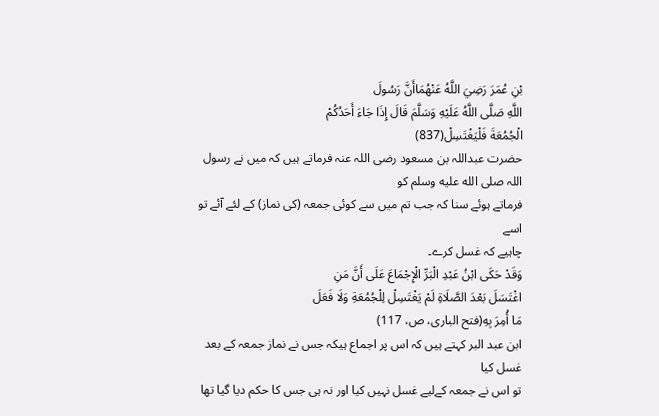بْنِ عُمَرَ رَضِيَ اللَّهُ عَنْهُمَاأَنَّ رَسُولَ
اللَّهِ صَلَّى اللَّهُ عَلَيْهِ وَسَلَّمَ قَالَ إِذَا جَاءَ أَحَدُكُمْ
الْجُمُعَةَ فَلْيَغْتَسِلْ(837)
حضرت عبداللہ بن مسعود رضی اللہ عنہ فرماتے ہیں کہ میں نے رسول اللہ صلى الله عليه وسلم کو
فرماتے ہوئے سنا کہ جب تم میں سے کوئی جمعہ (کی نماز) کے لئے آئے تو اسے
چاہیے کہ غسل کرے۔
وَقَدْ حَكَى ابْنُ عَبْدِ الْبَرِّ الْإِجْمَاعَ عَلَى أَنَّ مَنِ
اغْتَسَلَ بَعْدَ الصَّلَاةِ لَمْ يَغْتَسِلْ لِلْجُمُعَةِ وَلَا فَعَلَ
مَا أُمِرَ بِهِ(فتح الباری، ص، 117)
ابن عبد البر کہتے ہیں کہ اس پر اجماع ہیکہ جس نے نماز جمعہ کے بعد غسل کیا
تو اس نے جمعہ کےلیے غسل نہیں کیا اور نہ ہی جس کا حکم دیا گیا تھا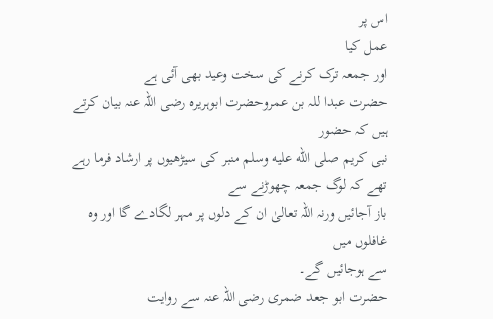اس پر
عمل کیا
اور جمعہ ترک کرنے کی سخت وعید بھی آئی ہے
حضرت عبدا للہ بن عمروحضرت ابوہریرہ رضی اللہ عنہ بیان کرتے ہیں کہ حضور
نبی کریم صلى الله عليه وسلم منبر کی سیڑھیوں پر ارشاد فرما رہے تھے کہ لوگ جمعہ چھوڑنے سے
باز آجائیں ورنہ اللہ تعالیٰ ان کے دلوں پر مہر لگادے گا اور وہ غافلوں میں
سے ہوجائیں گے۔
حضرت ابو جعد ضمری رضی اللہ عنہ سے روایت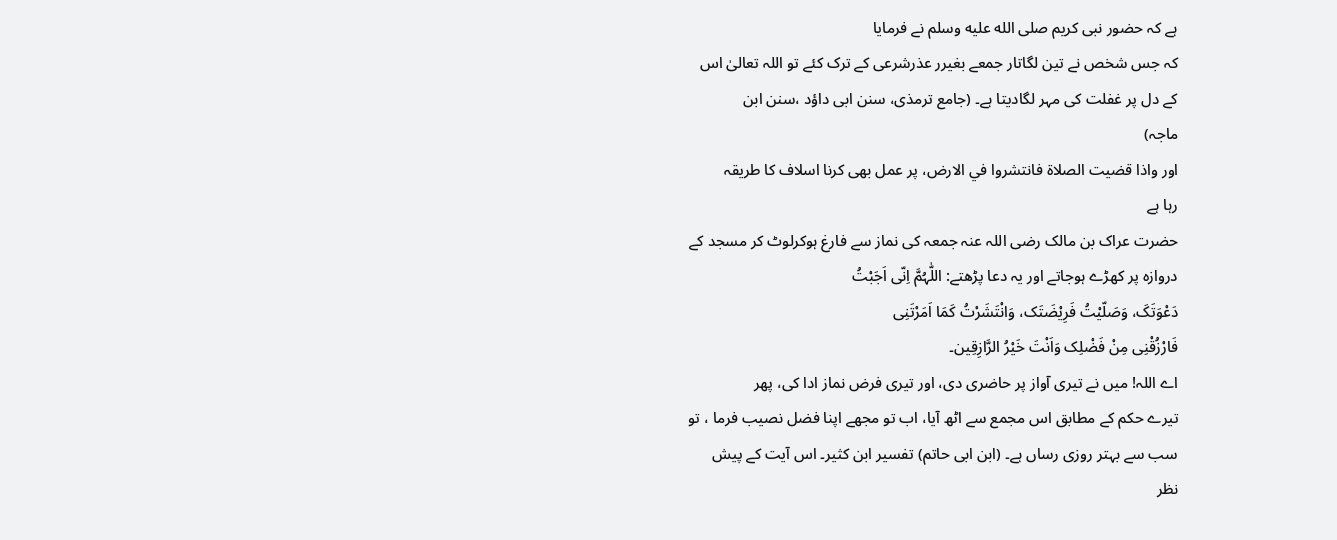ہے کہ حضور نبی کریم صلى الله عليه وسلم نے فرمایا
کہ جس شخص نے تین لگاتار جمعے بغیرر عذرشرعی کے ترک کئے تو اللہ تعالیٰ اس
کے دل پر غفلت کی مہر لگادیتا ہے۔ (جامع ترمذی، سنن ابی داؤد ،سنن ابن
ماجہ)
اور واذا قضيت الصلاة فانتشروا في الارض، پر عمل بھی کرنا اسلاف کا طریقہ
رہا ہے
حضرت عراک بن مالک رضی اللہ عنہ جمعہ کی نماز سے فارغ ہوکرلوٹ کر مسجد کے
دروازہ پر کھڑے ہوجاتے اور یہ دعا پڑھتے: اللّٰہُمَّ اِنّی اَجَبْتُ
دَعْوَتَکَ، وَصَلّیْتُ فَرِیْضَتَک، وَانْتَشَرْتُ کَمَا اَمَرْتَنِی
فَارْزُقْنِی مِنْ فَضْلِک وَاَنْتَ خَیْرُ الرَّازِقِین۔
اے اللہ! میں نے تیری آواز پر حاضری دی، اور تیری فرض نماز ادا کی، پھر
تیرے حکم کے مطابق اس مجمع سے اٹھ آیا، اب تو مجھے اپنا فضل نصیب فرما ، تو
سب سے بہتر روزی رساں ہے۔ (ابن ابی حاتم) تفسیر ابن کثیر۔ اس آیت کے پیش
نظر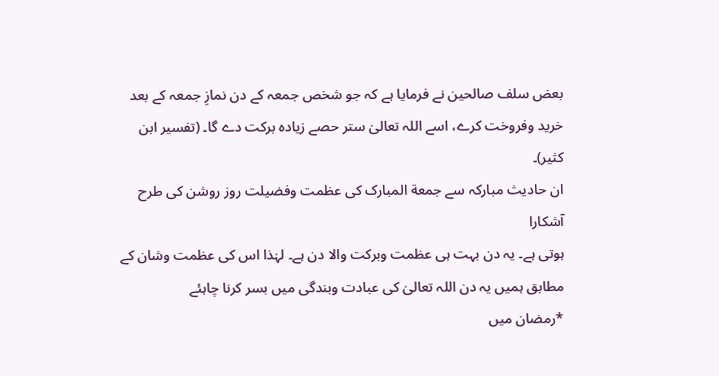بعض سلف صالحین نے فرمایا ہے کہ جو شخص جمعہ کے دن نمازِ جمعہ کے بعد
خرید وفروخت کرے، اسے اللہ تعالیٰ ستر حصے زیادہ برکت دے گا۔ (تفسیر ابن
کثیر)۔
ان حادیث مبارکہ سے جمعة المبارک کی عظمت وفضیلت روز روشن کی طرح آشکارا
ہوتی ہے۔ یہ دن بہت ہی عظمت وبرکت والا دن ہے۔ لہٰذا اس کی عظمت وشان کے
مطابق ہمیں یہ دن اللہ تعالیٰ کی عبادت وبندگی میں بسر کرنا چاہئے
*رمضان میں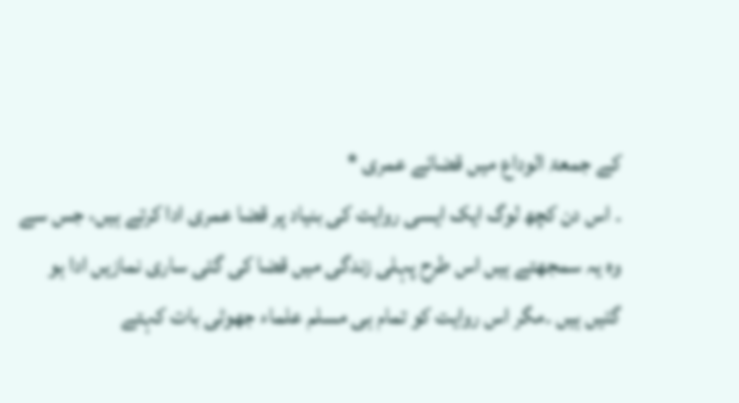کے جمعۃ الوداع میں قضائے عمری *
۔ اس دن کچھ لوگ ایک ایسی روایت کی بنیاد پر قضا عمری ادا کرتے ہیں، جس سے
وہ یہ سمجھتے ہیں اس طرح پہلی زندگی میں قضا کی گئی ساری نمازیں ادا ہو
گئیں ہيں ۔مگر اس روایت کو تمام ہی مسلم علماء جھوٹی بات کہتے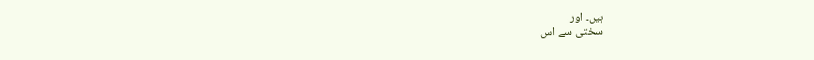ہیں۔ اور
سختی سے اس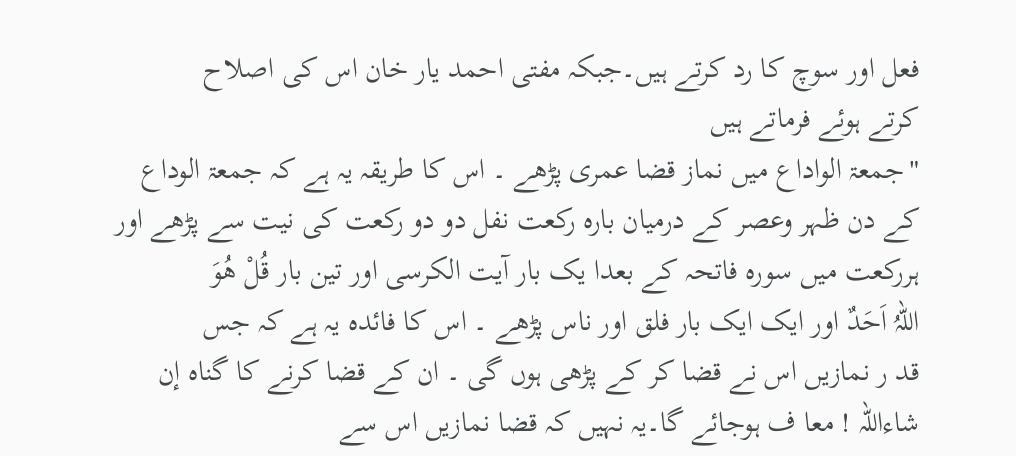فعل اور سوچ کا رد کرتے ہیں۔جبکہ مفتی احمد یار خان اس کی اصلاح
کرتے ہوئے فرماتے ہیں
"جمعۃ الواداع میں نماز قضا عمری پڑھے ۔ اس کا طریقہ یہ ہے کہ جمعۃ الوداع
کے دن ظہر وعصر کے درمیان بارہ رکعت نفل دو دو رکعت کی نیت سے پڑھے اور
ہررکعت میں سورہ فاتحہ کے بعدا یک بار آیت الکرسی اور تین بار قُلْ ھُوَ
اللہُ اَحَدٌ اور ایک ایک بار فلق اور ناس پڑھے ۔ اس کا فائدہ یہ ہے کہ جس
قد ر نمازیں اس نے قضا کر کے پڑھی ہوں گی ۔ ان کے قضا کرنے کا گناہ إن
شاءاللہ ! معا ف ہوجائے گا۔یہ نہیں کہ قضا نمازیں اس سے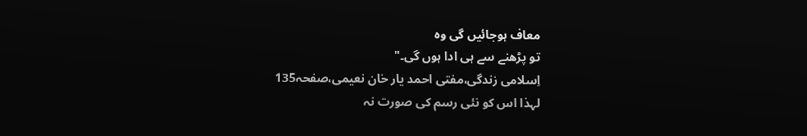معاف ہوجائیں گی وہ
تو پڑھنے سے ہی ادا ہوں گی۔"
اِسلامی زندگی،مفتی احمد یار خان نعیمی،صفحہ135
لہذا اس کو نئی رسم کی صورت نہ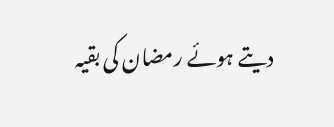دیتے ہوئے رمضان کی بقیہ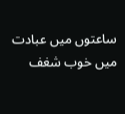ساعتوں میں عبادت
میں خوب شغف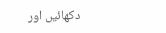دکھائیں اور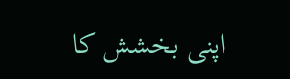اپنی بخشش کا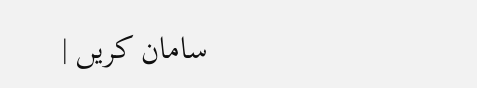سامان کریں |